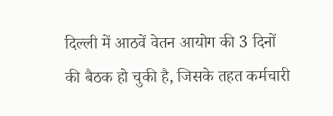दिल्ली में आठवें वेतन आयोग की 3 दिनों की बैठक हो चुकी है, जिसके तहत कर्मचारी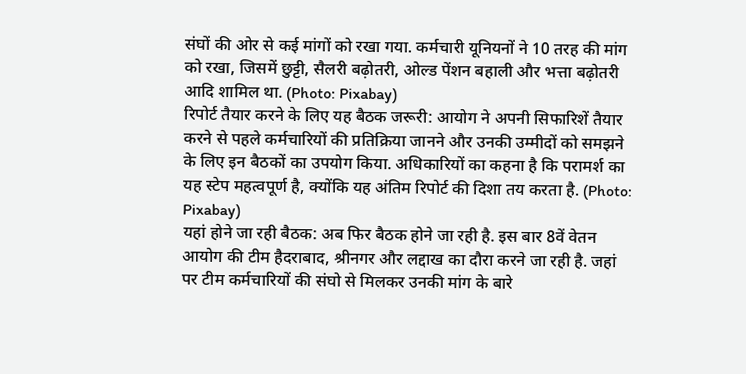संघों की ओर से कई मांगों को रखा गया. कर्मचारी यूनियनों ने 10 तरह की मांग को रखा, जिसमें छुट्टी, सैलरी बढ़ोतरी, ओल्ड पेंशन बहाली और भत्ता बढ़ोतरी आदि शामिल था. (Photo: Pixabay)
रिपोर्ट तैयार करने के लिए यह बैठक जरूरी: आयोग ने अपनी सिफारिशें तैयार करने से पहले कर्मचारियों की प्रतिक्रिया जानने और उनकी उम्मीदों को समझने के लिए इन बैठकों का उपयोग किया. अधिकारियों का कहना है कि परामर्श का यह स्टेप महत्वपूर्ण है, क्योंकि यह अंतिम रिपोर्ट की दिशा तय करता है. (Photo: Pixabay)
यहां होने जा रही बैठक: अब फिर बैठक होने जा रही है. इस बार 8वें वेतन आयोग की टीम हैदराबाद, श्रीनगर और लद्दाख का दौरा करने जा रही है. जहां पर टीम कर्मचारियों की संघो से मिलकर उनकी मांग के बारे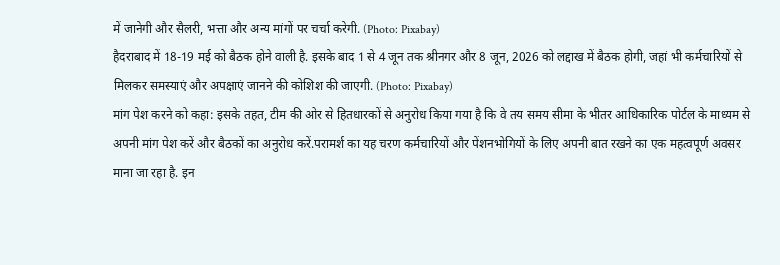में जानेगी और सैलरी, भत्ता और अन्य मांगों पर चर्चा करेगी. (Photo: Pixabay)
हैदराबाद में 18-19 मई को बैठक होने वाली है. इसके बाद 1 से 4 जून तक श्रीनगर और 8 जून, 2026 को लद्दाख में बैठक होगी, जहां भी कर्मचारियों से मिलकर समस्याएं और अपक्षाएं जानने की कोशिश की जाएगी. (Photo: Pixabay)
मांग पेश करने को कहा: इसके तहत, टीम की ओर से हितधारकों से अनुरोध किया गया है कि वे तय समय सीमा के भीतर आधिकारिक पोर्टल के माध्यम से अपनी मांग पेश करें और बैठकों का अनुरोध करें.परामर्श का यह चरण कर्मचारियों और पेंशनभोगियों के लिए अपनी बात रखने का एक महत्वपूर्ण अवसर माना जा रहा है. इन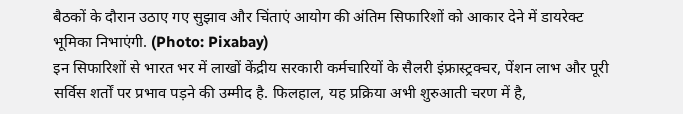बैठकों के दौरान उठाए गए सुझाव और चिंताएं आयोग की अंतिम सिफारिशों को आकार देने में डायरेक्ट भूमिका निभाएंगी. (Photo: Pixabay)
इन सिफारिशों से भारत भर में लाखों केंद्रीय सरकारी कर्मचारियों के सैलरी इंफ्रास्ट्रक्चर, पेंशन लाभ और पूरी सर्विस शर्तों पर प्रभाव पड़ने की उम्मीद है. फिलहाल, यह प्रक्रिया अभी शुरुआती चरण में है,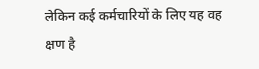लेकिन कई कर्मचारियों के लिए यह वह क्षण है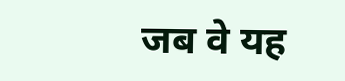जब वे यह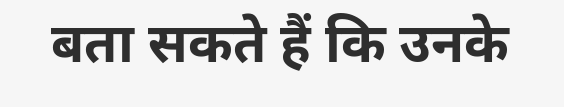बता सकते हैं कि उनके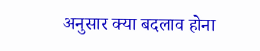अनुसार क्या बदलाव होना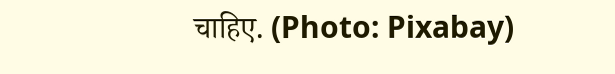चाहिए. (Photo: Pixabay)